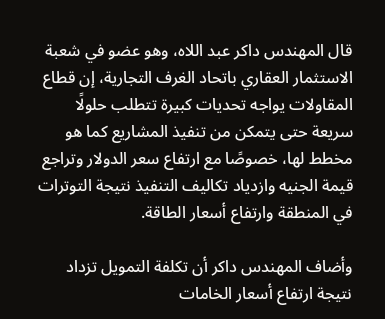قال المهندس داكر عبد اللاه، وهو عضو في شعبة الاستثمار العقاري باتحاد الغرف التجارية، إن قطاع المقاولات يواجه تحديات كبيرة تتطلب حلولًا سريعة حتى يتمكن من تنفيذ المشاريع كما هو مخطط لها، خصوصًا مع ارتفاع سعر الدولار وتراجع قيمة الجنيه وازدياد تكاليف التنفيذ نتيجة التوترات في المنطقة وارتفاع أسعار الطاقة.

وأضاف المهندس داكر أن تكلفة التمويل تزداد نتيجة ارتفاع أسعار الخامات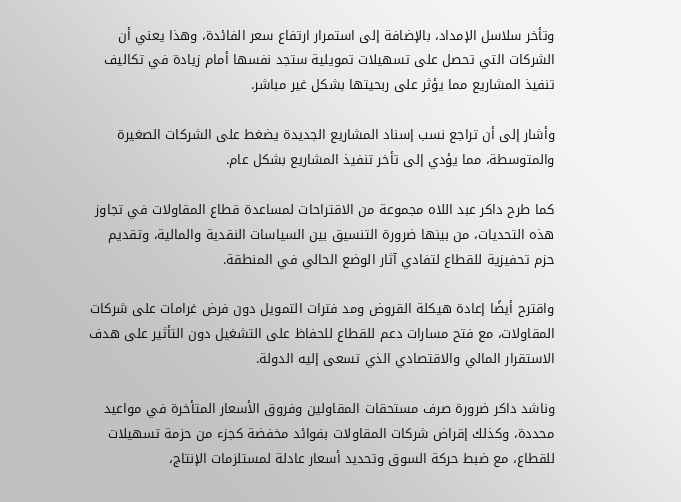وتأخر سلاسل الإمداد، بالإضافة إلى استمرار ارتفاع سعر الفائدة، وهذا يعني أن الشركات التي تحصل على تسهيلات تمويلية ستجد نفسها أمام زيادة في تكاليف تنفيذ المشاريع مما يؤثر على ربحيتها بشكل غير مباشر.

وأشار إلى أن تراجع نسب إسناد المشاريع الجديدة يضغط على الشركات الصغيرة والمتوسطة، مما يؤدي إلى تأخر تنفيذ المشاريع بشكل عام.

كما طرح داكر عبد اللاه مجموعة من الاقتراحات لمساعدة قطاع المقاولات في تجاوز هذه التحديات، من بينها ضرورة التنسيق بين السياسات النقدية والمالية، وتقديم حزم تحفيزية للقطاع لتفادي آثار الوضع الحالي في المنطقة.

واقترح أيضًا إعادة هيكلة القروض ومد فترات التمويل دون فرض غرامات على شركات المقاولات، مع فتح مسارات دعم للقطاع للحفاظ على التشغيل دون التأثير على هدف الاستقرار المالي والاقتصادي الذي تسعى إليه الدولة.

وناشد داكر ضرورة صرف مستحقات المقاولين وفروق الأسعار المتأخرة في مواعيد محددة، وكذلك إقراض شركات المقاولات بفوائد مخفضة كجزء من حزمة تسهيلات للقطاع، مع ضبط حركة السوق وتحديد أسعار عادلة لمستلزمات الإنتاج،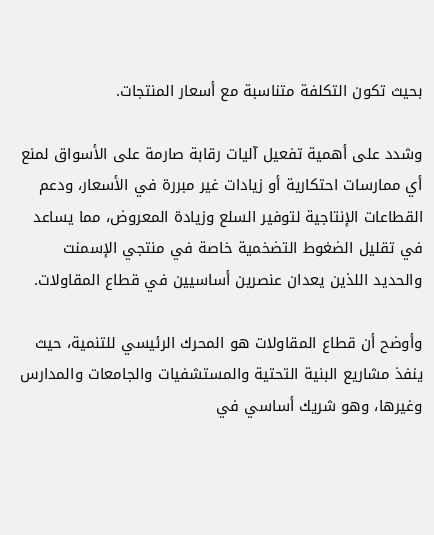بحيث تكون التكلفة متناسبة مع أسعار المنتجات.

وشدد على أهمية تفعيل آليات رقابة صارمة على الأسواق لمنع أي ممارسات احتكارية أو زيادات غير مبررة في الأسعار، ودعم القطاعات الإنتاجية لتوفير السلع وزيادة المعروض، مما يساعد في تقليل الضغوط التضخمية خاصة في منتجي الإسمنت والحديد اللذين يعدان عنصرين أساسيين في قطاع المقاولات.

وأوضح أن قطاع المقاولات هو المحرك الرئيسي للتنمية، حيث ينفذ مشاريع البنية التحتية والمستشفيات والجامعات والمدارس وغيرها، وهو شريك أساسي في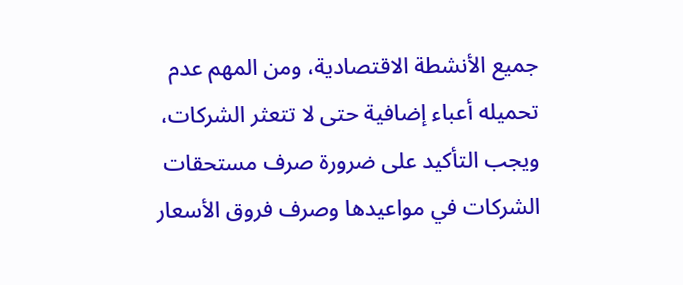جميع الأنشطة الاقتصادية، ومن المهم عدم تحميله أعباء إضافية حتى لا تتعثر الشركات، ويجب التأكيد على ضرورة صرف مستحقات الشركات في مواعيدها وصرف فروق الأسعار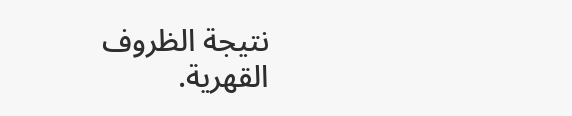نتيجة الظروف القهرية.